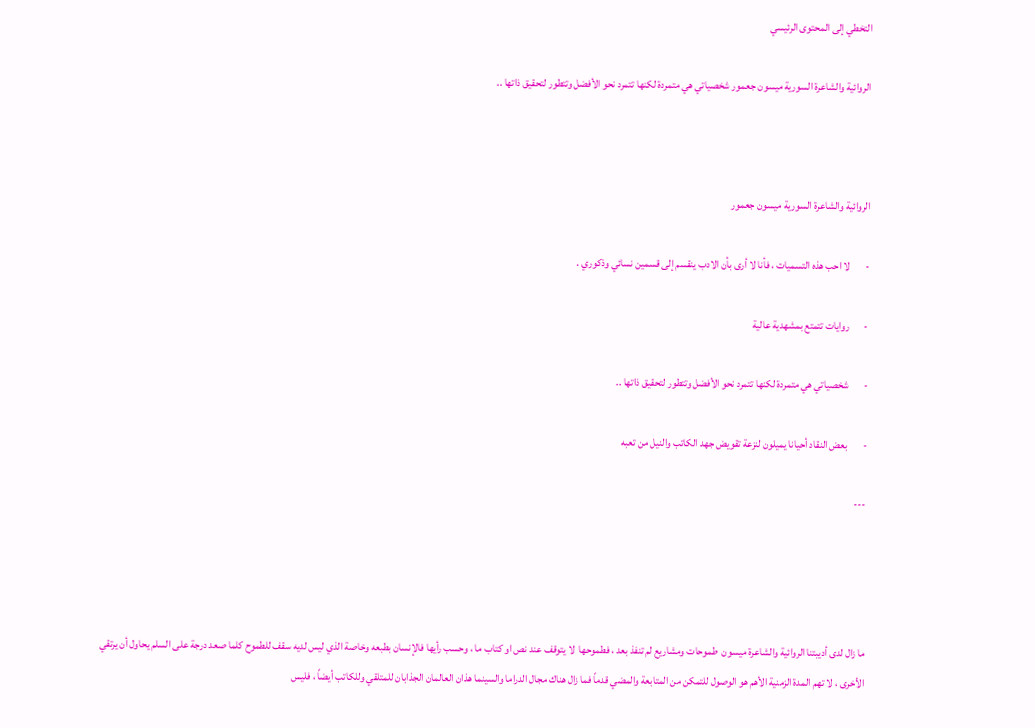التخطي إلى المحتوى الرئيسي

الروائية والشاعرة السورية ميسون جعمور شخصياتي هي متمردة لكنها تتمرد نحو الأفضل وتتطور لتحقيق ذاتها ..



الروائية والشاعرة السورية ميسون جعمور

-       لا احب هذه التسميات ، فأنا لا أرى بأن الادب ينقسم إلى قسمين نسائي وذكوري .

-       روايات تتمتع بمشهدية عالية

-       شخصياتي هي متمردة لكنها تتمرد نحو الأفضل وتتطور لتحقيق ذاتها ..

-       بعض النقاد أحيانا يميلون لنزعة تقويض جهد الكاتب والنيل من تعبه

---




ما زال لدى أديبتنا الروائية والشاعرة ميسون  طموحات ومشاريع لم تنفذ بعد ، فطموحها  لا يتوقف عند نص او كتاب ما ، وحسب رأيها فالإنسان بطبعه وخاصة الذي ليس لديه سقف للطموح كلما صعد درجة على السلم يحاول أن يرتقي الأخرى ، لا تهم المدة الزمنية الأهم هو الوصول للتمكن من المتابعة والمضي قدماً فما زال هناك مجال الدراما والسينما هذان العالمان الجذابان للمتلقي وللكاتب أيضاً ، فليس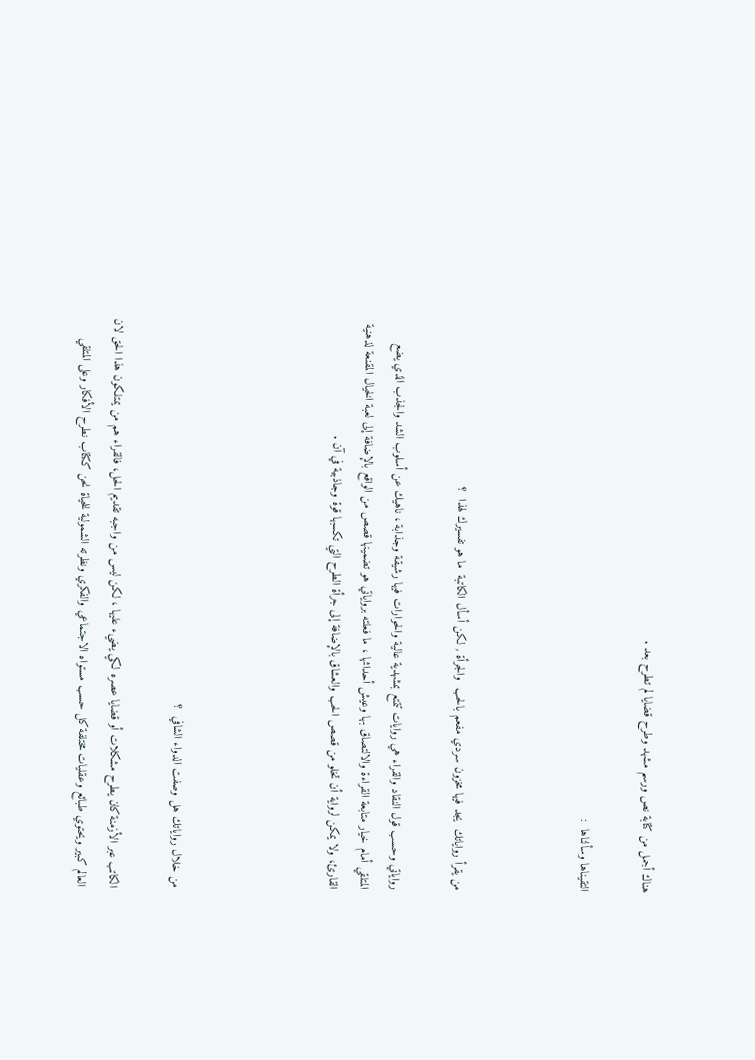هناك أجمل من كتابة نص ورسم مشهد وطرح قضايا لم تطرح بعد .

التقيناها وسألناها  :



من يقرأ رواياتك  يجد فيها مخزون سردي مفعم بالحب  والجرأة , لكن أسأل الكاتبة  ما هو تفسيرك لهذا  ؟

رواياتي وحسب قول النقاد والقراء هي روايات تتمتع بمشهدية عالية والحوارات فيها رشيقة وجذابة ، ناهيك عن أسلوب الشد والجذب الذي يضع المتلقي أمام خيار متابعة القراءة والالتصاق بها وعيش أحداثها ، ما فعلته برواياتي هو تضمينها قصص من الواقع بالإضافة إلى لعبة الخيال المقنعة لذهنية القارئ، ولا يمكن لرواية أن تخلو من قصص الحب والعشاق بالإضافة إلى جرأة الطرح التي تكسبها قوة وجاذبية في آن .




من خلال رواياتك هل وصفت الدواء الشافي  ؟

الكاتب عبر الأزمنة كان يطرح مشكلات أو قضايا عصره لكي يضيء عليها ، لكن ليس من واجبه تقديم الحل، فالقراء هم من يمتلكون هذا الحق لان العالم كبير ويحتوي طبائع وعقليات مختلفة كل حسب مستواه الاجتماعي والفكري ونظرته الشمولية للحياة نحن ككتاب نطرح الأفكار وعلى المتلقي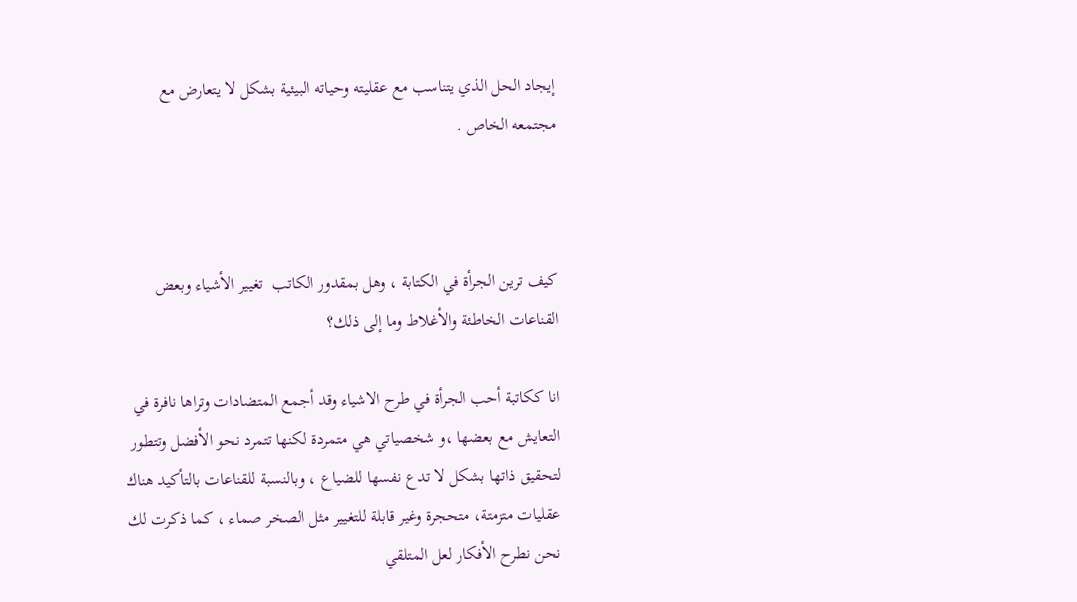إيجاد الحل الذي يتناسب مع عقليته وحياته البيئية بشكل لا يتعارض مع مجتمعه الخاص .



كيف ترين الجرأة في الكتابة ، وهل بمقدور الكاتب  تغيير الأشياء وبعض القناعات الخاطئة والأغلاط وما إلى ذلك؟

انا ككاتبة أحب الجرأة في طرح الاشياء وقد أجمع المتضادات وتراها نافرة في التعايش مع بعضها ،و شخصياتي هي متمردة لكنها تتمرد نحو الأفضل وتتطور لتحقيق ذاتها بشكل لا تدع نفسها للضياع ، وبالنسبة للقناعات بالتأكيد هناك عقليات متزمتة، متحجرة وغير قابلة للتغيير مثل الصخر صماء ، كما ذكرت لك نحن نطرح الأفكار لعل المتلقي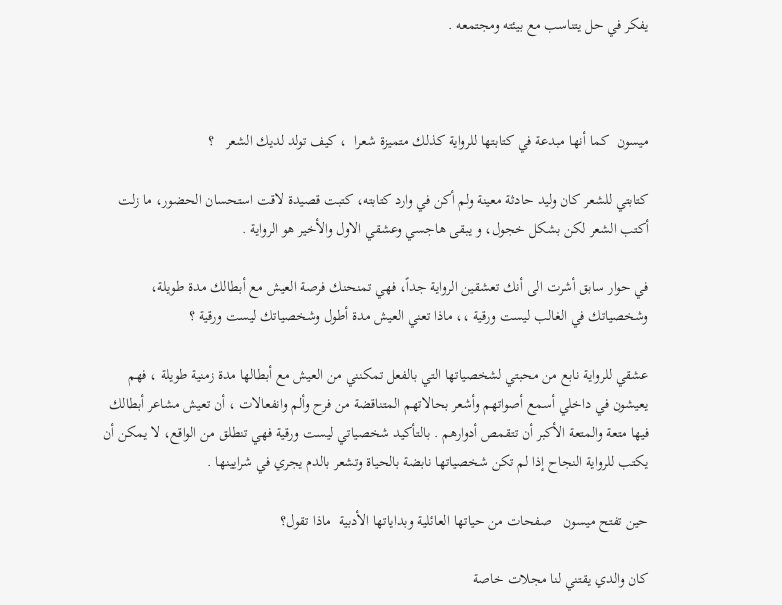يفكر في حل يتناسب مع بيئته ومجتمعه .



ميسون  كما أنها مبدعة في كتابتها للرواية كذلك متميزة شعرا  ، كيف تولد لديك الشعر   ؟

كتابتي للشعر كان وليد حادثة معينة ولم أكن في وارد كتابته، كتبت قصيدة لاقت استحسان الحضور، ما زلت أكتب الشعر لكن بشكل خجول، و يبقى هاجسي وعشقي الاول والأخير هو الرواية .

في حوار سابق أشرت الى أنك تعشقين الرواية جداً، فهي تمنحنك فرصة العيش مع أبطالك مدة طويلة، وشخصياتك في الغالب ليست ورقية ،، ماذا تعني العيش مدة أطول وشخصياتك ليست ورقية ؟

عشقي للرواية نابع من محبتي لشخصياتها التي بالفعل تمكنني من العيش مع أبطالها مدة زمنية طويلة ، فهم يعيشون في داخلي أسمع أصواتهم وأشعر بحالاتهم المتناقضة من فرح وألم وانفعالات ، أن تعيش مشاعر أبطالك فيها متعة والمتعة الأكبر أن تتقمص أدوارهم . بالتأكيد شخصياتي ليست ورقية فهي تنطلق من الواقع، لا يمكن أن يكتب للرواية النجاح إذا لم تكن شخصياتها نابضة بالحياة وتشعر بالدم يجري في شرايينها .

حين تفتح ميسون   صفحات من حياتها العائلية وبداياتها الأدبية  ماذا تقول؟

كان والدي يقتني لنا مجلات خاصة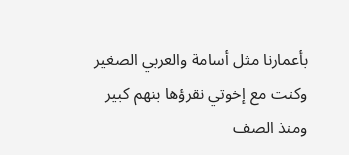بأعمارنا مثل أسامة والعربي الصغير وكنت مع إخوتي نقرؤها بنهم كبير ومنذ الصف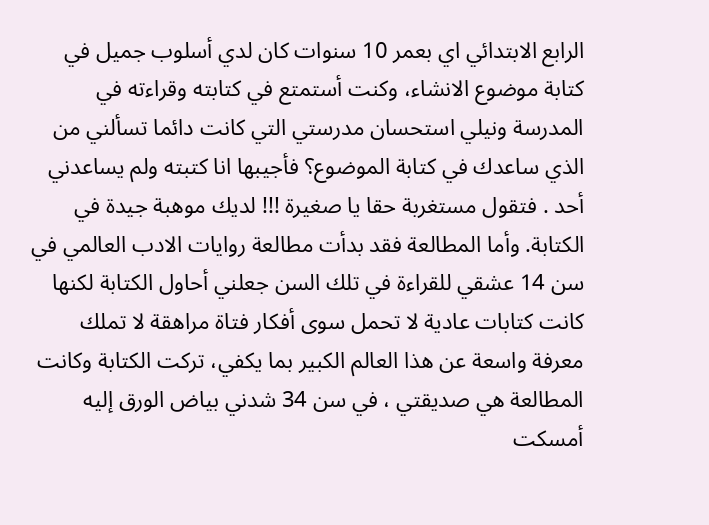الرابع الابتدائي اي بعمر 10 سنوات كان لدي أسلوب جميل في كتابة موضوع الانشاء، وكنت أستمتع في كتابته وقراءته في المدرسة ونيلي استحسان مدرستي التي كانت دائما تسألني من الذي ساعدك في كتابة الموضوع؟ فأجيبها انا كتبته ولم يساعدني أحد . فتقول مستغربة حقا يا صغيرة !!! لديك موهبة جيدة في الكتابة. وأما المطالعة فقد بدأت مطالعة روايات الادب العالمي في سن 14 عشقي للقراءة في تلك السن جعلني أحاول الكتابة لكنها كانت كتابات عادية لا تحمل سوى أفكار فتاة مراهقة لا تملك معرفة واسعة عن هذا العالم الكبير بما يكفي، تركت الكتابة وكانت المطالعة هي صديقتي ، في سن 34 شدني بياض الورق إليه أمسكت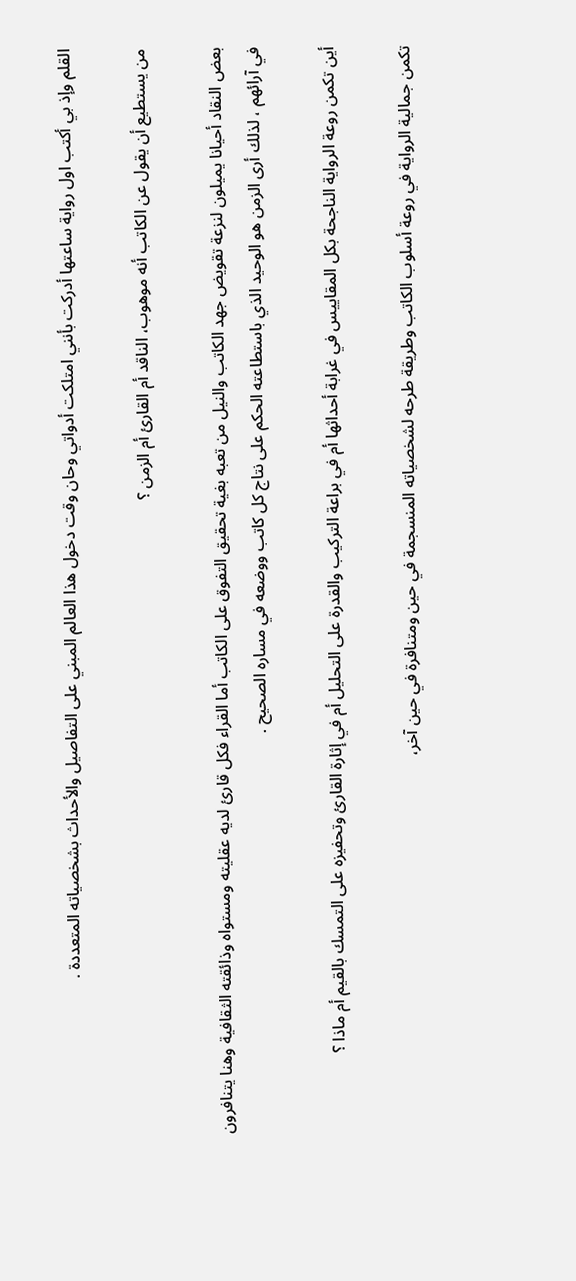القلم وإذ بي أكتب اول رواية ساعتها أدركت بأنني امتلكت أدواتي وحان وقت دخول هذا العالم المبني على التفاصيل والأحداث بشخصياته المتعددة .

من يستطيع أن يقول عن الكاتب أنه موهوب، الناقد أم القارئ أم الزمن ؟

بعض النقاد أحيانا يميلون لنزعة تقويض جهد الكاتب والنيل من تعبه بغية تحقيق التفوق على الكاتب أما القراء فكل قارئ لديه عقليته ومستواه وذائقته الثقافية وهنا يتنافرون في آرائهم ، لذلك أرى الزمن هو الوحيد الذي باستطاعته الحكم على نتاج كل كاتب ووضعه في مساره الصحيح .

أين تكمن روعة الرواية الناجحة بكل المقاييس في غرابة أحداثها أم في براعة التركيب والقدرة على التحليل أم في إثارة القارئ وتحفيزه على التمسك بالقيم أم ماذا ؟

تكمن جمالية الرواية في روعة أسلوب الكاتب وطريقة طرحه لشخصياته المنسجمة في حين ومتنافرة في حين آخر،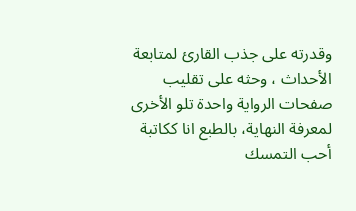وقدرته على جذب القارئ لمتابعة الأحداث ، وحثه على تقليب صفحات الرواية واحدة تلو الأخرى لمعرفة النهاية، بالطبع انا ككاتبة أحب التمسك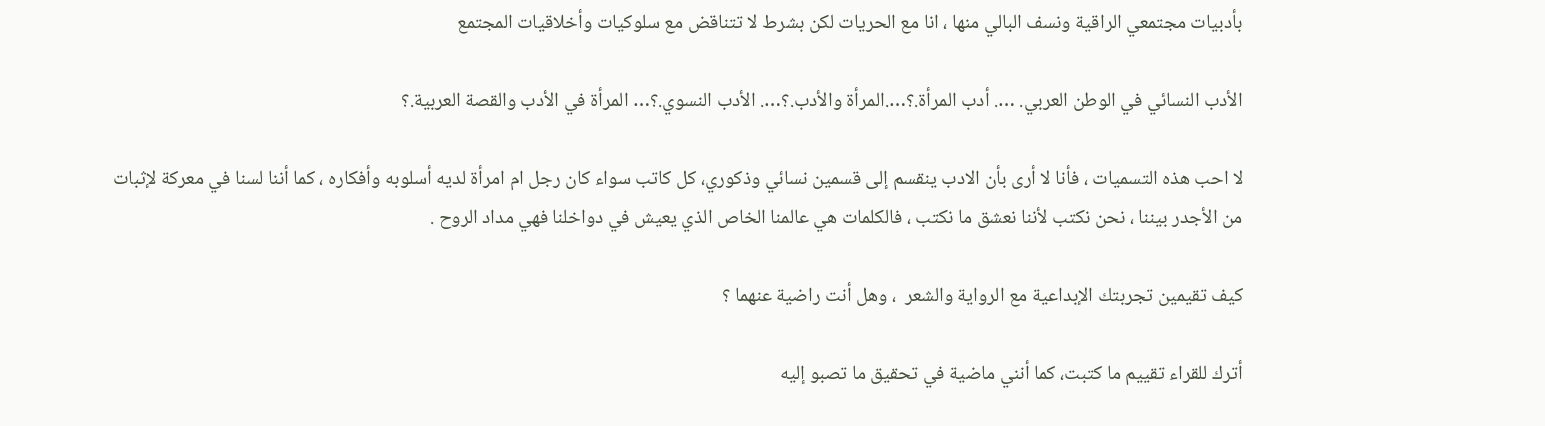بأدبيات مجتمعي الراقية ونسف البالي منها ، انا مع الحريات لكن بشرط لا تتناقض مع سلوكيات وأخلاقيات المجتمع

الأدب النسائي في الوطن العربي. …. أدب المرأة.؟….المرأة والأدب.؟…. الأدب النسوي.؟… المرأة في الأدب والقصة العربية.؟

لا احب هذه التسميات ، فأنا لا أرى بأن الادب ينقسم إلى قسمين نسائي وذكوري، كل كاتب سواء كان رجل ام امرأة لديه أسلوبه وأفكاره ، كما أننا لسنا في معركة لإثبات من الأجدر بيننا ، نحن نكتب لأننا نعشق ما نكتب ، فالكلمات هي عالمنا الخاص الذي يعيش في دواخلنا فهي مداد الروح .

كيف تقيمين تجربتك الإبداعية مع الرواية والشعر  ، وهل أنت راضية عنهما ؟

أترك للقراء تقييم ما كتبت، كما أنني ماضية في تحقيق ما تصبو إليه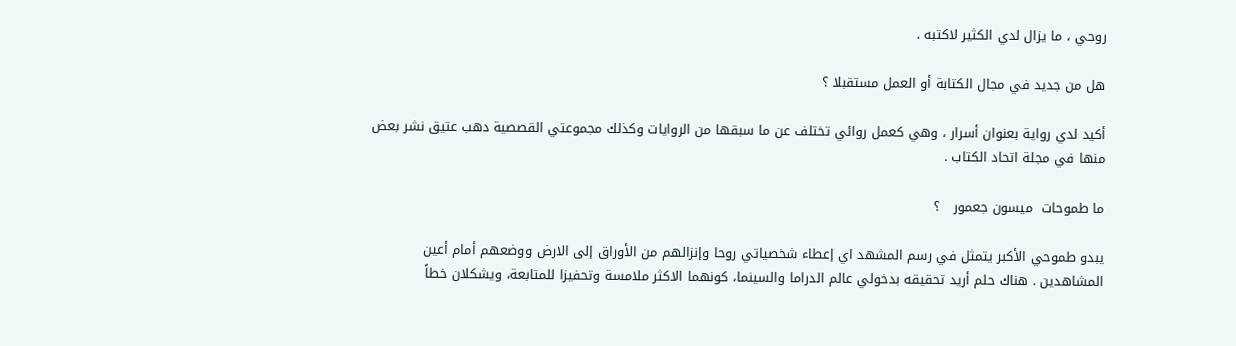روحي ، ما يزال لدي الكثير لاكتبه .

هل من جديد في مجال الكتابة أو العمل مستقبلا ؟

أكيد لدي رواية بعنوان أسرار ، وهي كعمل روائي تختلف عن ما سبقها من الروايات وكذلك مجموعتي القصصية دهب عتيق نشر بعض منها في مجلة اتحاد الكتاب .

ما طموحات  ميسون جعمور   ؟

يبدو طموحي الأكبر يتمثل في رسم المشهد اي إعطاء شخصياتي روحا وإنزالهم من الأوراق إلى الارض ووضعهم أمام أعين المشاهدين . هناك حلم أريد تحقيقه بدخولي عالم الدراما والسينما، كونهما الاكثر ملامسة وتحفيزا للمتابعة، ويشكلان خطاً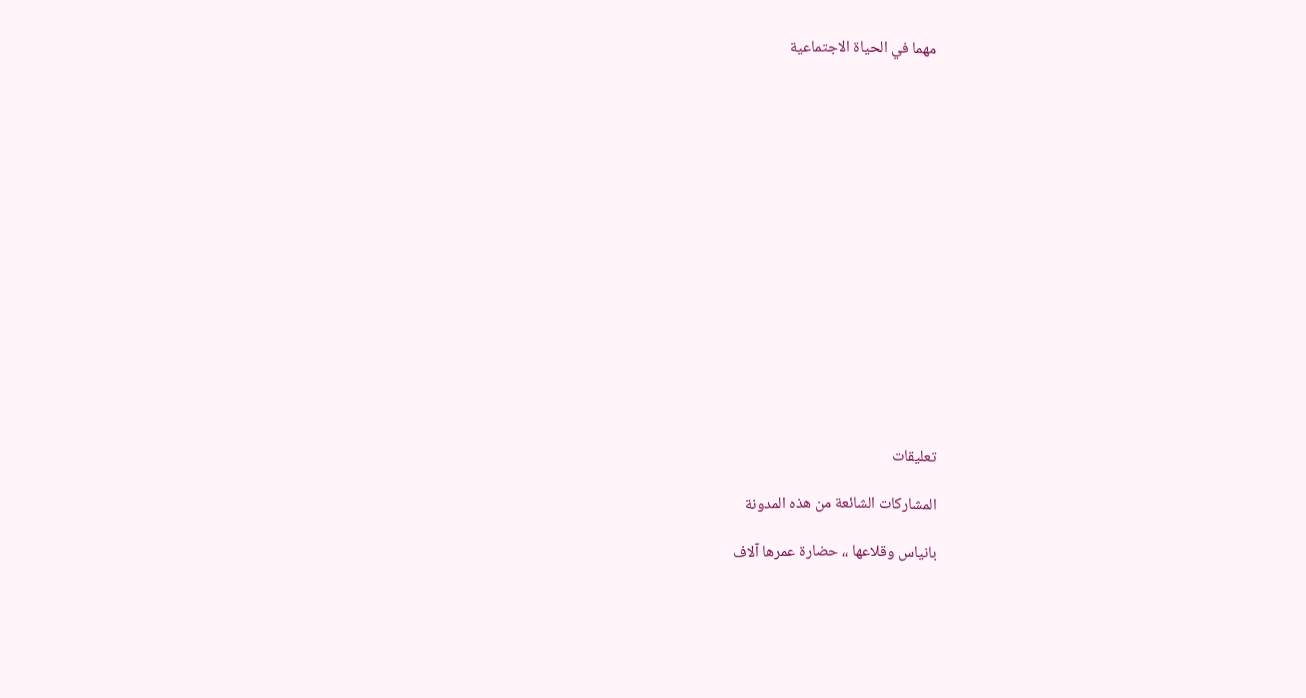مهما في الحياة الاجتماعية
















تعليقات

المشاركات الشائعة من هذه المدونة

بانياس وقلاعها ،، حضارة عمرها آلاف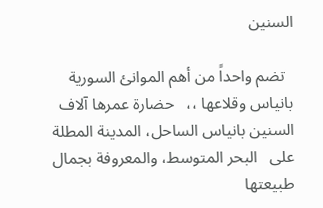السنين

  تضم واحداً من أهم الموانئ السورية بانياس وقلاعها ،،   حضارة عمرها آلاف السنين بانياس الساحل، المدينة المطلة على   البحر المتوسط، والمعروفة بجمال طبيعتها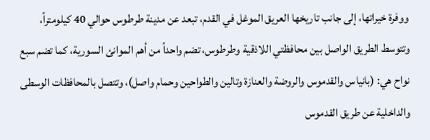ووفرة خيراتها، إلى جانب تاريخها العريق الموغل في القدم، تبعد عن مدينة طرطوس حوالي 40 كيلومتراً، وتتوسط الطريق الواصل بين محافظتي اللاذقية وطرطوس، تضم واحداً من أهم الموانئ السورية، كما تضم سبع نواح هي: (بانياس والقدموس والروضة والعنازة وتالين والطواحين وحمام واصل)، وتتصل بالمحافظات الوسطى والداخلية عن طريق القدموس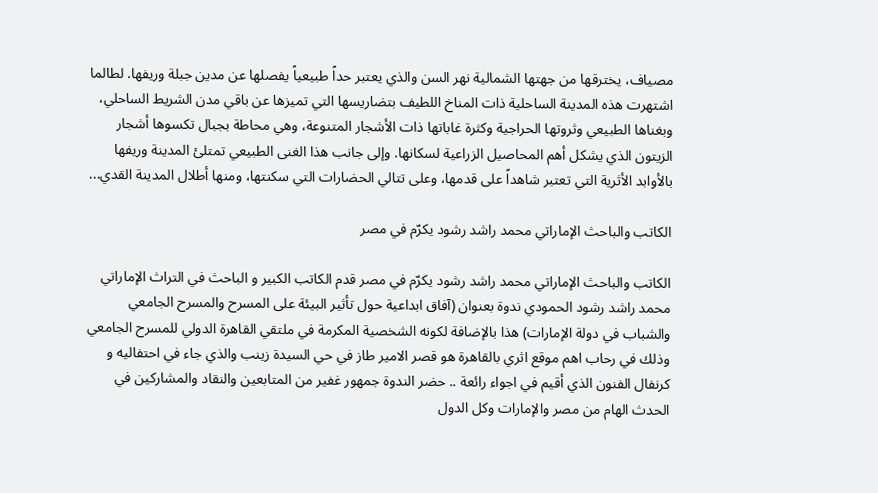مصياف، يخترقها من جهتها الشمالية نهر السن والذي يعتبر حداً طبيعياً يفصلها عن مدين جبلة وريفها. لطالما اشتهرت هذه المدينة الساحلية ذات المناخ اللطيف بتضاريسها التي تميزها عن باقي مدن الشريط الساحلي،   وبغناها الطبيعي وثروتها الحراجية وكثرة غاباتها ذات الأشجار المتنوعة، وهي محاطة بجبال تكسوها أشجار الزيتون الذي يشكل أهم المحاصيل الزراعية لسكانها. وإلى جانب هذا الغنى الطبيعي تمتلئ المدينة وريفها بالأوابد الأثرية التي تعتبر شاهداً على قدمها، وعلى تتالي الحضارات التي سكنتها، ومنها أطلال المدينة القدي...

الكاتب والباحث الإماراتي محمد راشد رشود يكرّم في مصر

الكاتب والباحث الإماراتي محمد راشد رشود يكرّم في مصر قدم الكاتب الكبير و الباحث في التراث الإماراتي محمد راشد رشود الحمودي ندوة بعنوان (آفاق ابداعية حول تأثير البيئة على المسرح والمسرح الجامعي والشباب في دولة الإمارات) هذا بالإضافة لكونه الشخصية المكرمة في ملتقي القاهرة الدولي للمسرح الجامعي وذلك في رحاب اهم موقع اثري بالقاهرة هو قصر الامير طاز في حي السيدة زينب والذي جاء في احتفاليه و كرنفال الفنون الذي أقيم في اجواء رائعة .. حضر الندوة جمهور غفير من المتابعين والنقاد والمشاركين في الحدث الهام من مصر والإمارات وكل الدول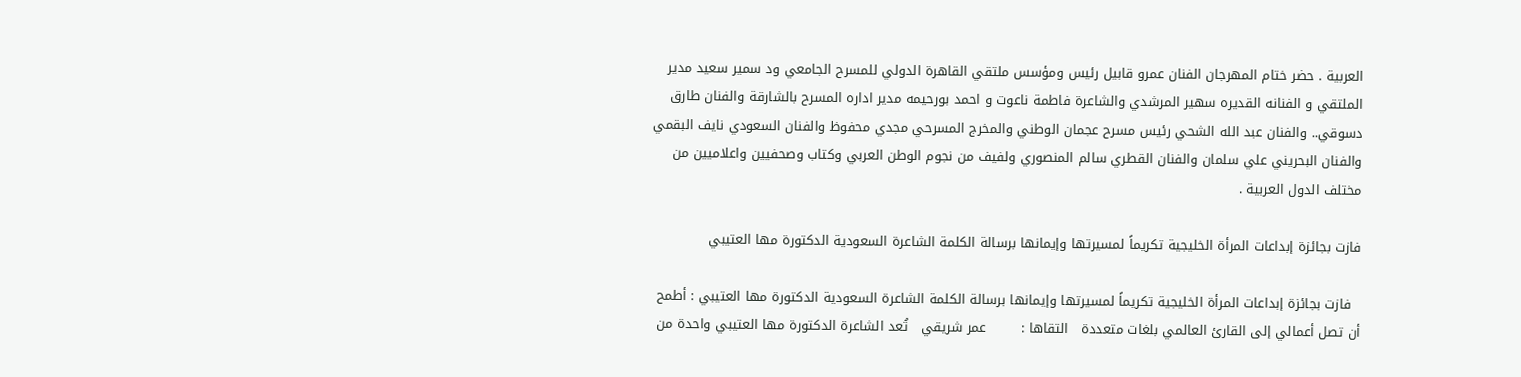العربية . حضر ختام المهرجان الفنان عمرو قابيل رئيس ومؤسس ملتقي القاهرة الدولي للمسرح الجامعي ود سمير سعيد مدير الملتقي و الفنانه القديره سهير المرشدي والشاعرة فاطمة ناعوت و احمد بورحيمه مدير اداره المسرح بالشارقة والفنان طارق دسوقي.. والفنان عبد الله الشحي رئيس مسرح عجمان الوطني والمخرج المسرحي مجدي محفوظ والفنان السعودي نايف البقمي والفنان البحريني علي سلمان والفنان القطري سالم المنصوري ولفيف من نجوم الوطن العربي وكتاب وصحفيين واعلاميين من مختلف الدول العربية .

فازت بجائزة إبداعات المرأة الخليجية تكريماً لمسيرتها وإيمانها برسالة الكلمة الشاعرة السعودية الدكتورة مها العتيبي

  فازت بجائزة إبداعات المرأة الخليجية تكريماً لمسيرتها وإيمانها برسالة الكلمة الشاعرة السعودية الدكتورة مها العتيبي : أطمح أن تصل أعمالي إلى القارئ العالمي بلغات متعددة   التقاها :        عمر شريقي   تُعد الشاعرة الدكتورة مها العتيبي واحدة من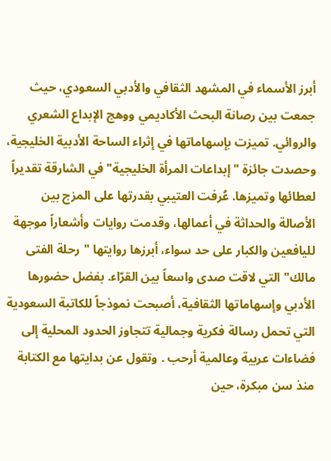أبرز الأسماء في المشهد الثقافي والأدبي السعودي، حيث جمعت بين رصانة البحث الأكاديمي ووهج الإبداع الشعري والروائي. تميزت بإسهاماتها في إثراء الساحة الأدبية الخليجية، وحصدت جائزة "إبداعات المرأة الخليجية" في الشارقة تقديراً لعطائها وتميزها. عُرفت العتيبي بقدرتها على المزج بين الأصالة والحداثة في أعمالها، وقدمت روايات وأشعاراً موجهة لليافعين والكبار على حد سواء، أبرزها روايتها "رحلة الفتى مالك" التي لاقت صدى واسعاً بين القرّاء. بفضل حضورها الأدبي وإسهاماتها الثقافية، أصبحت نموذجاً للكاتبة السعودية التي تحمل رسالة فكرية وجمالية تتجاوز الحدود المحلية إلى فضاءات عربية وعالمية أرحب . وتقول عن بدايتها مع الكتابة منذ سن مبكرة، حين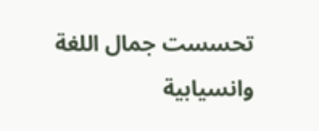تحسست جمال اللغة وانسيابية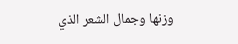وزنها وجمال الشعر الذي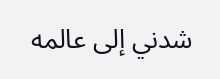شدني إلى عالمه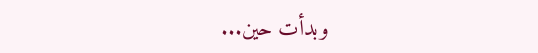وبدأت حين...